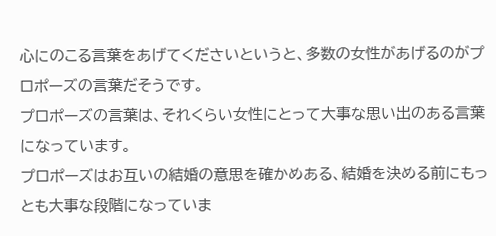心にのこる言葉をあげてくださいというと、多数の女性があげるのがプロポーズの言葉だそうです。
プロポーズの言葉は、それくらい女性にとって大事な思い出のある言葉になっています。
プロポーズはお互いの結婚の意思を確かめある、結婚を決める前にもっとも大事な段階になっていま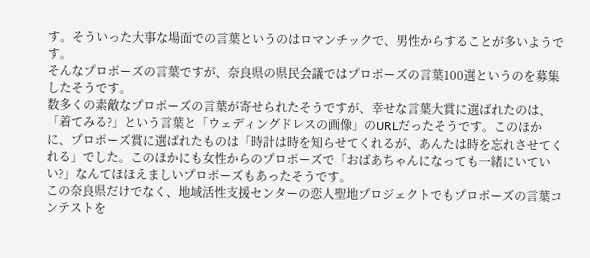す。そういった大事な場面での言葉というのはロマンチックで、男性からすることが多いようです。
そんなプロポーズの言葉ですが、奈良県の県民会議ではプロポーズの言葉100選というのを募集したそうです。
数多くの素敵なプロポーズの言葉が寄せられたそうですが、幸せな言葉大賞に選ばれたのは、「着てみる?」という言葉と「ウェディングドレスの画像」のURLだったそうです。このほかに、プロポーズ賞に選ばれたものは「時計は時を知らせてくれるが、あんたは時を忘れさせてくれる」でした。このほかにも女性からのプロポーズで「おばあちゃんになっても一緒にいていい?」なんてほほえましいプロポーズもあったそうです。
この奈良県だけでなく、地域活性支援センターの恋人聖地プロジェクトでもプロポーズの言葉コンテストを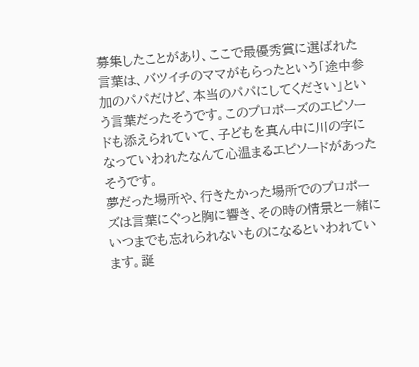募集したことがあり、ここで最優秀賞に選ばれた言葉は、バツイチのママがもらったという「途中参加のパパだけど、本当のパパにしてください」という言葉だったそうです。このプロポーズのエピソードも添えられていて、子どもを真ん中に川の字になっていわれたなんて心温まるエピソードがあったそうです。
夢だった場所や、行きたかった場所でのプロポーズは言葉にぐっと胸に響き、その時の情景と一緒にいつまでも忘れられないものになるといわれています。誕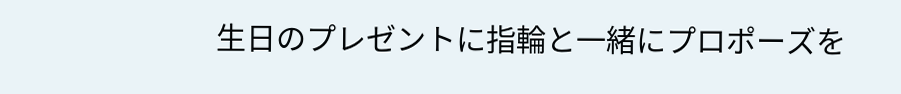生日のプレゼントに指輪と一緒にプロポーズを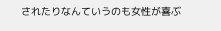されたりなんていうのも女性が喜ぶ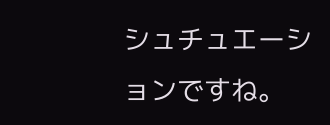シュチュエーションですね。